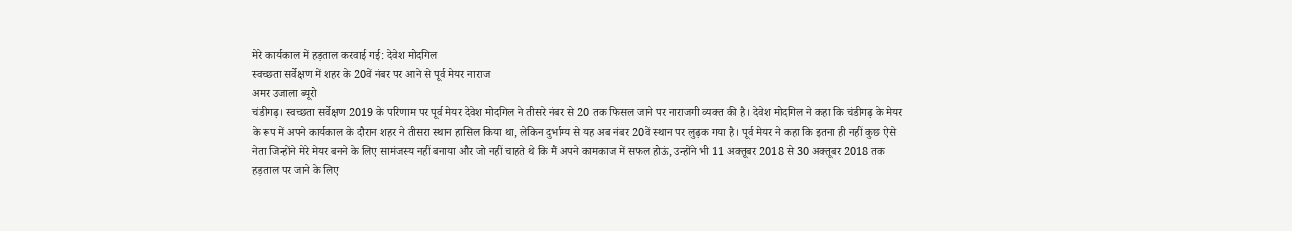मेरे कार्यकाल में हड़ताल करवाई गई: देवेश मोदगिल
स्वच्छता सर्वेक्षण में शहर के 20वें नंबर पर आने से पूर्व मेयर नाराज
अमर उजाला ब्यूरो
चंडीगढ़। स्वच्छता सर्वेक्षण 2019 के परिणाम पर पूर्व मेयर देवेश मोदगिल ने तीसरे नंबर से 20 तक फिसल जाने पर नाराजगी व्यक्त की है। देवेश मोदगिल ने कहा कि चंडीगढ़ के मेयर के रूप में अपने कार्यकाल के दौरान शहर ने तीसरा स्थान हासिल किया था, लेकिन दुर्भाग्य से यह अब नंबर 20वें स्थान पर लुढ़क गया है। पूर्व मेयर ने कहा कि इतना ही नहीं कुछ ऐसे नेता जिन्होंने मेरे मेयर बनने के लिए सामंजस्य नहीं बनाया और जो नहीं चाहते थे कि मैं अपने कामकाज में सफल होऊं, उन्होंने भी 11 अक्तूबर 2018 से 30 अक्तूबर 2018 तक हड़ताल पर जाने के लिए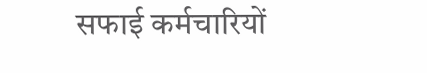सफाई कर्मचारियों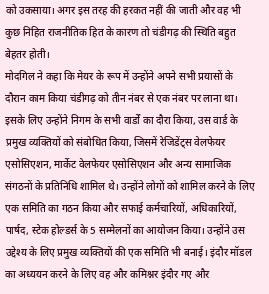को उकसाया। अगर इस तरह की हरकत नहीं की जाती और वह भी कुछ निहित राजनीतिक हित के कारण तो चंडीगढ़ की स्थिति बहुत बेहतर होती।
मोदगिल ने कहा कि मेयर के रूप में उन्होंने अपने सभी प्रयासों के दौरान काम किया चंडीगढ़ को तीन नंबर से एक नंबर पर लाना था। इसके लिए उन्होंने निगम के सभी वार्डों का दौरा किया, उस वार्ड के प्रमुख व्यक्तियों को संबोधित किया, जिसमें रेजिडेंट्स वेलफेयर एसोसिएशन, मार्केट वेलफेयर एसोसिएशन और अन्य सामाजिक संगठनों के प्रतिनिधि शामिल थे। उन्होंने लोगों को शामिल करने के लिए एक समिति का गठन किया और सफाई कर्मचारियों, अधिकारियों, पार्षद, स्टेक होल्डर्स के 5 सम्मेलनों का आयोजन किया। उन्होंने उस उद्देश्य के लिए प्रमुख व्यक्तियों की एक समिति भी बनाई। इंदौर मॉडल का अध्ययन करने के लिए वह और कमिश्नर इंदौर गए और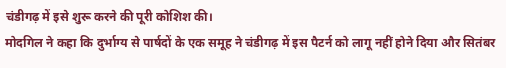चंडीगढ़ में इसे शुरू करने की पूरी कोशिश की।
मोदगिल ने कहा कि दुर्भाग्य से पार्षदों के एक समूह ने चंडीगढ़ में इस पैटर्न को लागू नहीं होने दिया और सितंबर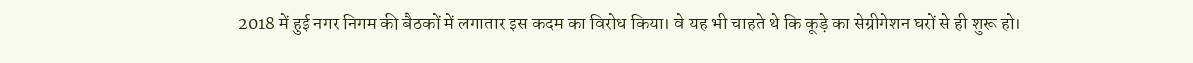2018 में हुई नगर निगम की बैठकों में लगातार इस कदम का विरोध किया। वे यह भी चाहते थे कि कूड़े का सेग्रीगेशन घरों से ही शुरू हो।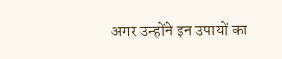अगर उन्होंने इन उपायों का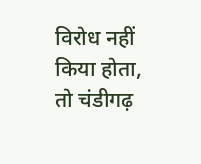विरोध नहीं किया होता, तो चंडीगढ़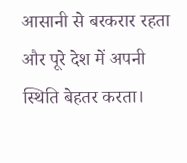आसानी से बरकरार रहता और पूरे देश में अपनी स्थिति बेहतर करता।